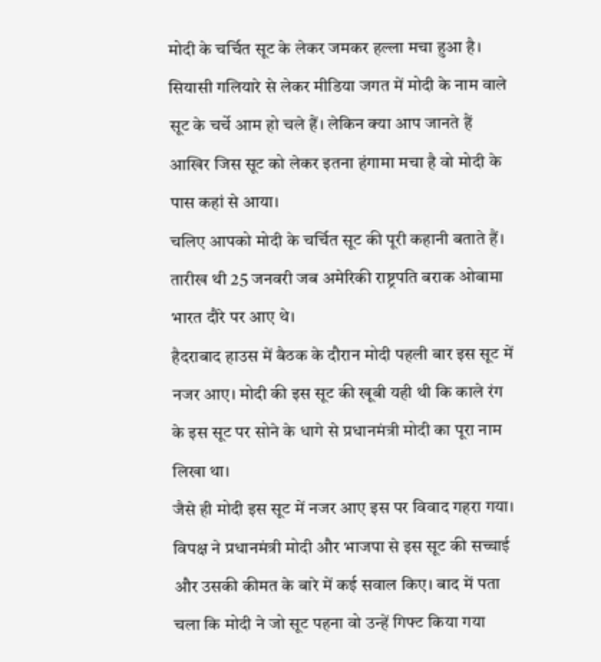मोदी के चर्चित सूट के लेकर जमकर हल्ला मचा हुआ है। सियासी गलियारे से लेकर मीडिया जगत में मोदी के नाम वाले सूट के चर्चे आम हो चले हैं। लेकिन क्या आप जानते हैं आखिर जिस सूट को लेकर इतना हंगामा मचा है वो मोदी के पास कहां से आया।
चलिए आपको मोदी के चर्चित सूट की पूरी कहानी बताते हैं। तारीख थी 25 जनवरी जब अमेरिकी राष्ट्रपति बराक ओबामा भारत दौरे पर आए थे।
हैदराबाद हाउस में बैठक के दौरान मोदी पहली बार इस सूट में नजर आए। मोदी की इस सूट की खूबी यही थी कि काले रंग के इस सूट पर सोने के धागे से प्रधानमंत्री मोदी का पूरा नाम लिखा था।
जैसे ही मोदी इस सूट में नजर आए इस पर विवाद गहरा गया। विपक्ष ने प्रधानमंत्री मोदी और भाजपा से इस सूट की सच्चाई और उसकी कीमत के बारे में कई सवाल किए। बाद में पता चला कि मोदी ने जो सूट पहना वो उन्हें गिफ्ट किया गया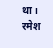था।
रमेश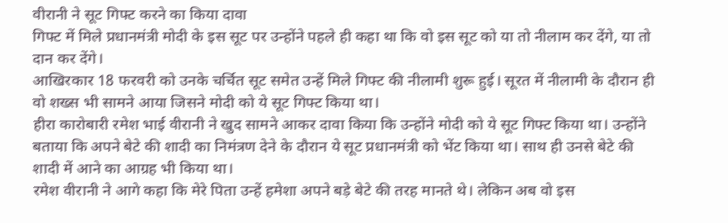वीरानी ने सूट गिफ्ट करने का किया दावा
गिफ्ट में मिले प्रधानमंत्री मोदी के इस सूट पर उन्होंने पहले ही कहा था कि वो इस सूट को या तो नीलाम कर देंगे, या तो दान कर देंगे।
आखिरकार 18 फरवरी को उनके चर्चित सूट समेत उन्हें मिले गिफ्ट की नीलामी शुरू हुई। सूरत में नीलामी के दौरान ही वो शख्स भी सामने आया जिसने मोदी को ये सूट गिफ्ट किया था।
हीरा कारोबारी रमेश भाई वीरानी ने खुद सामने आकर दावा किया कि उन्होंने मोदी को ये सूट गिफ्ट किया था। उन्होंने बताया कि अपने बेटे की शादी का निमंत्रण देने के दौरान ये सूट प्रधानमंत्री को भेंट किया था। साथ ही उनसे बेटे की शादी में आने का आग्रह भी किया था।
रमेश वीरानी ने आगे कहा कि मेरे पिता उन्हें हमेशा अपने बड़े बेटे की तरह मानते थे। लेकिन अब वो इस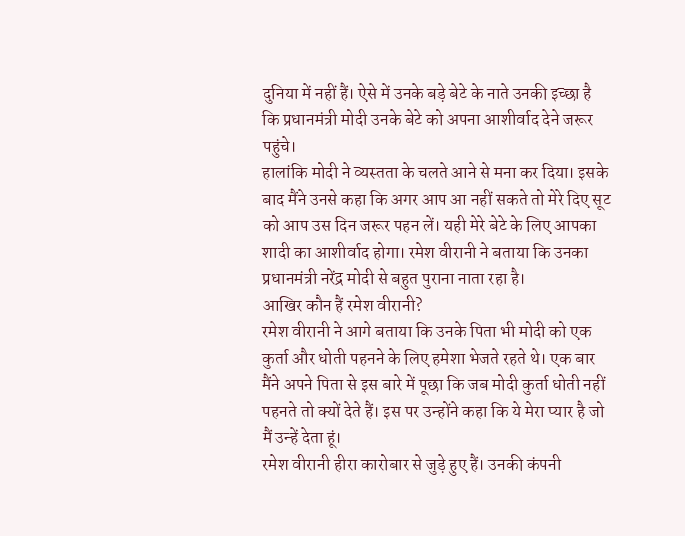दुनिया में नहीं हैं। ऐसे में उनके बड़े बेटे के नाते उनकी इच्छा है कि प्रधानमंत्री मोदी उनके बेटे को अपना आशीर्वाद देने जरूर पहुंचे।
हालांकि मोदी ने व्यस्तता के चलते आने से मना कर दिया। इसके बाद मैंने उनसे कहा कि अगर आप आ नहीं सकते तो मेरे दिए सूट को आप उस दिन जरूर पहन लें। यही मेरे बेटे के लिए आपका शादी का आशीर्वाद होगा। रमेश वीरानी ने बताया कि उनका प्रधानमंत्री नरेंद्र मोदी से बहुत पुराना नाता रहा है।
आखिर कौन हैं रमेश वीरानी?
रमेश वीरानी ने आगे बताया कि उनके पिता भी मोदी को एक कुर्ता और धोती पहनने के लिए हमेशा भेजते रहते थे। एक बार मैंने अपने पिता से इस बारे में पूछा कि जब मोदी कुर्ता धोती नहीं पहनते तो क्यों देते हैं। इस पर उन्होंने कहा कि ये मेरा प्यार है जो मैं उन्हें देता हूं।
रमेश वीरानी हीरा कारोबार से जुड़े हुए हैं। उनकी कंपनी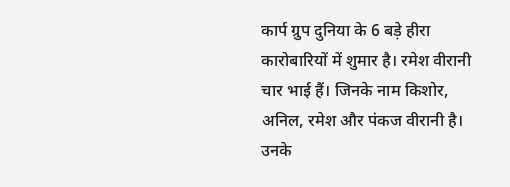कार्प ग्रुप दुनिया के 6 बड़े हीरा कारोबारियों में शुमार है। रमेश वीरानी चार भाई हैं। जिनके नाम किशोर, अनिल, रमेश और पंकज वीरानी है। उनके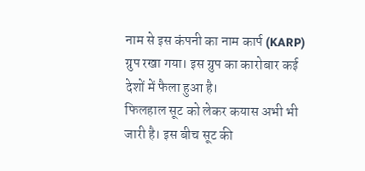नाम से इस कंपनी का नाम कार्प (KARP) ग्रुप रखा गया। इस ग्रुप का कारोबार कई देशों में फैला हुआ है।
फिलहाल सूट को लेकर कयास अभी भी जारी है। इस बीच सूट की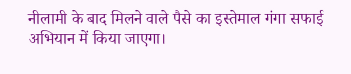नीलामी के बाद मिलने वाले पैसे का इस्तेमाल गंगा सफाई अभियान में किया जाएगा।